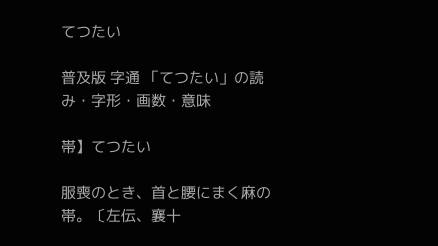てつたい

普及版 字通 「てつたい」の読み・字形・画数・意味

帯】てつたい

服喪のとき、首と腰にまく麻の帯。〔左伝、襄十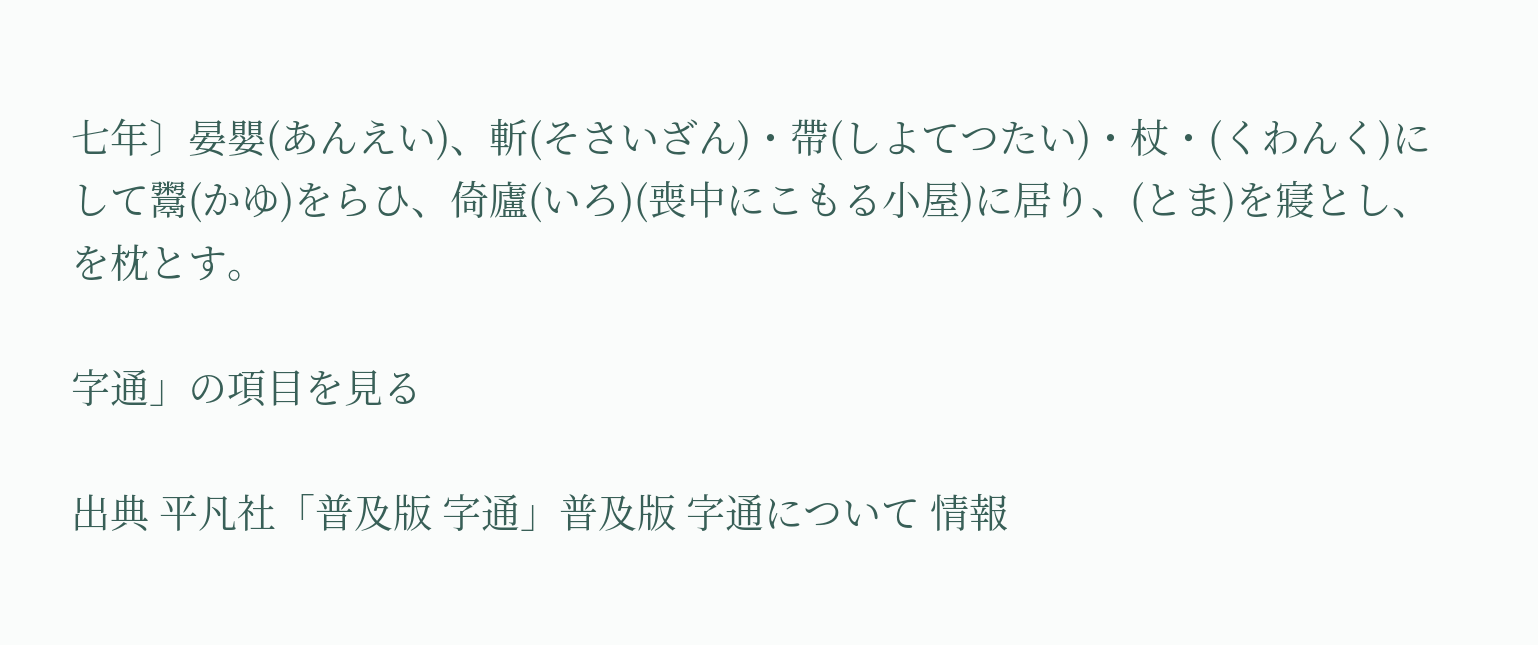七年〕晏嬰(あんえい)、斬(そさいざん)・帶(しよてつたい)・杖・(くわんく)にして鬻(かゆ)をらひ、倚廬(いろ)(喪中にこもる小屋)に居り、(とま)を寢とし、を枕とす。

字通」の項目を見る

出典 平凡社「普及版 字通」普及版 字通について 情報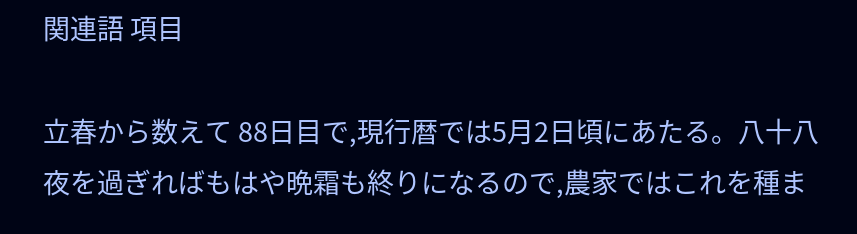関連語 項目

立春から数えて 88日目で,現行暦では5月2日頃にあたる。八十八夜を過ぎればもはや晩霜も終りになるので,農家ではこれを種ま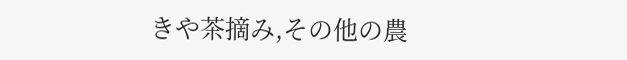きや茶摘み,その他の農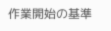作業開始の基準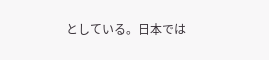としている。日本では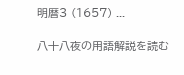明暦3 (1657) ...

八十八夜の用語解説を読む